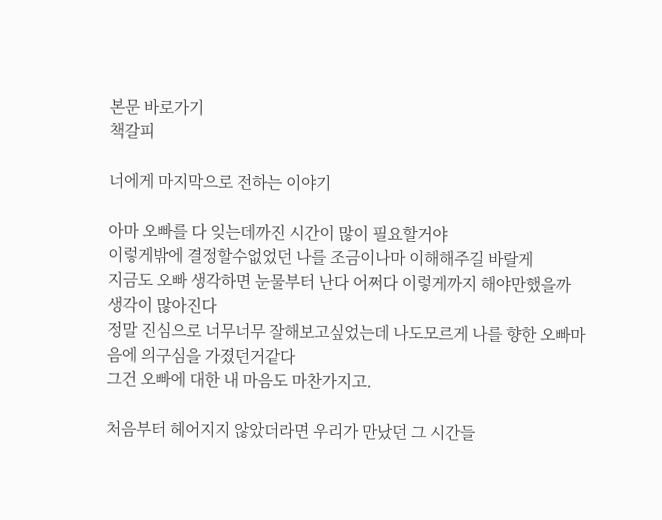본문 바로가기
책갈피

너에게 마지막으로 전하는 이야기

아마 오빠를 다 잊는데까진 시간이 많이 필요할거야
이렇게밖에 결정할수없었던 나를 조금이나마 이해해주길 바랄게
지금도 오빠 생각하면 눈물부터 난다 어쩌다 이렇게까지 해야만했을까 생각이 많아진다
정말 진심으로 너무너무 잘해보고싶었는데 나도모르게 나를 향한 오빠마음에 의구심을 가졌던거같다
그건 오빠에 대한 내 마음도 마찬가지고.

처음부터 헤어지지 않았더라면 우리가 만났던 그 시간들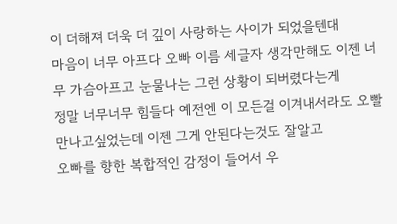이 더해져 더욱 더 깊이 사랑하는 사이가 되었을텐대
마음이 너무 아프다 오빠 이름 세글자 생각만해도 이젠 너무 가슴아프고 눈물나는 그런 상황이 되버렸다는게
정말 너무너무 힘들다 예전엔 이 모든걸 이겨내서라도 오빨 만나고싶었는데 이젠 그게 안된다는것도 잘알고
오빠를 향한 복합적인 감정이 들어서 우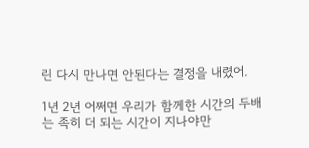린 다시 만나면 안된다는 결정을 내렸어.

1년 2년 어쩌면 우리가 함께한 시간의 두배는 족히 더 되는 시간이 지나야만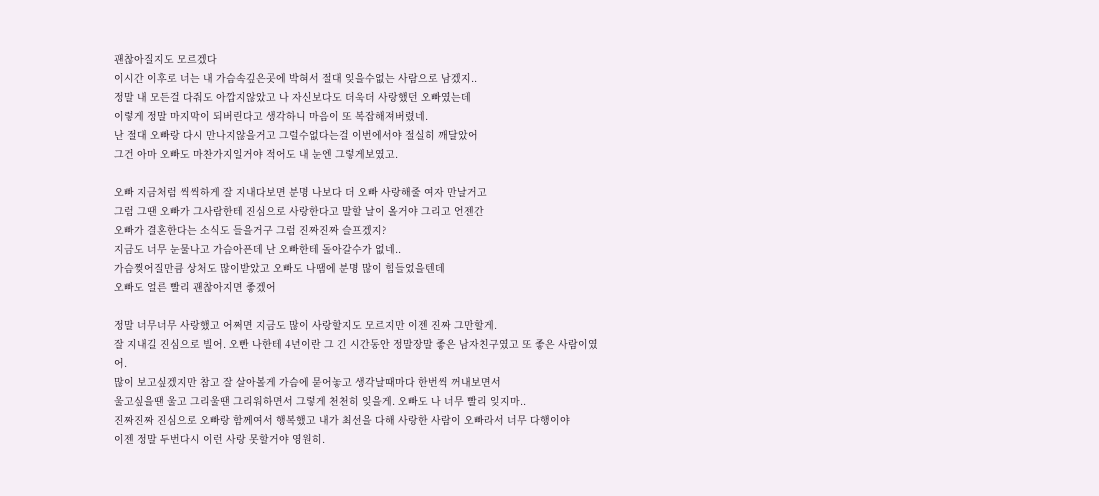괜찮아질지도 모르겠다
이시간 이후로 너는 내 가슴속깊은곳에 박혀서 절대 잊을수없는 사람으로 남겠지..
정말 내 모든걸 다줘도 아깝지않았고 나 자신보다도 더욱더 사랑했던 오빠였는데
이렇게 정말 마지막이 되버린다고 생각하니 마음이 또 복잡해져버렸네.
난 절대 오빠랑 다시 만나지않을거고 그럴수없다는걸 이번에서야 절실히 깨달았어
그건 아마 오빠도 마찬가지일거야 적어도 내 눈엔 그렇게보였고.

오빠 지금처럼 씩씩하게 잘 지내다보면 분명 나보다 더 오빠 사랑해줄 여자 만날거고
그럼 그땐 오빠가 그사람한테 진심으로 사랑한다고 말할 날이 올거야 그리고 언젠간
오빠가 결혼한다는 소식도 들을거구 그럼 진짜진짜 슬프겠지?
지금도 너무 눈물나고 가슴아픈데 난 오빠한테 돌아갈수가 없네..
가슴찢어질만큼 상처도 많이받았고 오빠도 나땜에 분명 많이 힘들었을텐데
오빠도 얼른 빨리 괜찮아지면 좋겠어

정말 너무너무 사랑했고 어쩌면 지금도 많이 사랑할지도 모르지만 이젠 진짜 그만할게.
잘 지내길 진심으로 빌어. 오빤 나한테 4년이란 그 긴 시간동안 정말장말 좋은 남자친구였고 또 좋은 사람이였어.
많이 보고싶겠지만 참고 잘 살아볼게 가슴에 묻어놓고 생각날때마다 한번씩 꺼내보면서
울고싶을땐 울고 그리울땐 그리워하면서 그렇게 천천히 잊을게. 오빠도 나 너무 빨리 잊지마..
진짜진짜 진심으로 오빠랑 함께여서 행복했고 내가 최선을 다해 사랑한 사람이 오빠라서 너무 다행이야
이젠 정말 두번다시 이런 사랑 못할거야 영원히.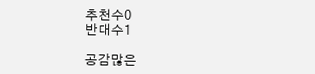추천수0
반대수1

공감많은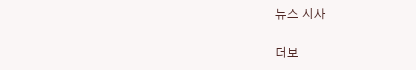뉴스 시사

더보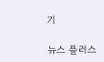기

뉴스 플러스